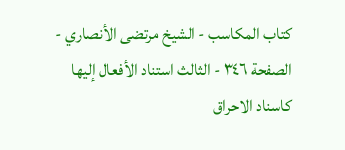كتاب المكاسب - الشيخ مرتضى الأنصاري - الصفحة ٣٤٦ - الثالث استناد الأفعال إليها كاسناد الاحراق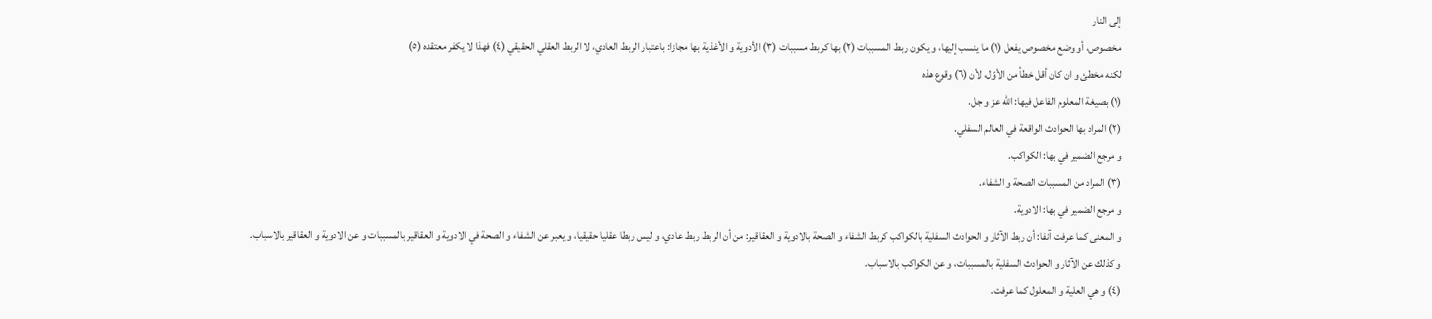إلى النار
مخصوص، أو وضع مخصوص يفعل (١) ما ينسب إليها، و يكون ربط المسببات (٢) بها كربط مسببات (٣) الأدوية و الأغذية بها مجازا: باعتبار الربط العادي، لا الربط العقلي الحقيقي (٤) فهذا لا يكفر معتقده (٥)
لكنه مخطئ و ان كان أقل خطأ من الأوّل، لأن (٦) وقوع هذه
(١) بصيغة المعلوم الفاعل فيها: اللّه عز و جل.
(٢) المراد بها الحوادث الواقعة في العالم السفلي.
و مرجع الضمير في بها: الكواكب.
(٣) المراد من المسببات الصحة و الشفاء.
و مرجع الضمير في بها: الادوية.
و المعنى كما عرفت آنفا: أن ربط الآثار و الحوادث السفلية بالكواكب كربط الشفاء و الصحة بالادوية و العقاقير: من أن الربط ربط عادي، و ليس ربطا عقليا حقيقيا، و يعبر عن الشفاء و الصحة في الادوية و العقاقير بالمسببات و عن الادوية و العقاقير بالاسباب.
و كذلك عن الآثار و الحوادث السفلية بالمسببات، و عن الكواكب بالاسباب.
(٤) و هي العلية و المعلول كما عرفت.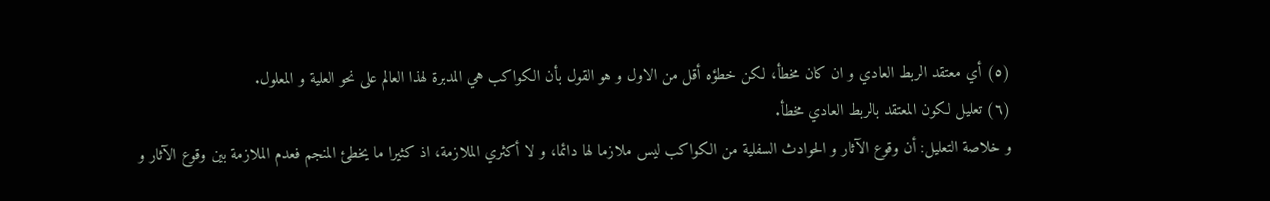(٥) أي معتقد الربط العادي و ان كان مخطأ، لكن خطؤه أقل من الاول و هو القول بأن الكواكب هي المدبرة لهذا العالم على نحو العلية و المعلول.
(٦) تعليل لكون المعتقد بالربط العادي مخطأ.
و خلاصة التعليل: أن وقوع الآثار و الحوادث السفلية من الكواكب ليس ملازما لها دائما، و لا أكثري الملازمة، اذ كثيرا ما يخطئ المنجم فعدم الملازمة بين وقوع الآثار و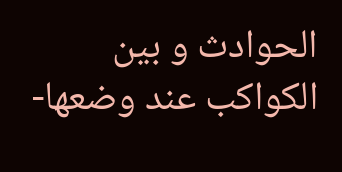الحوادث و بين الكواكب عند وضعها-